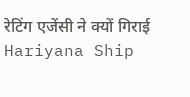रेटिंग एजेंसी ने क्यों गिराई Hariyana Ship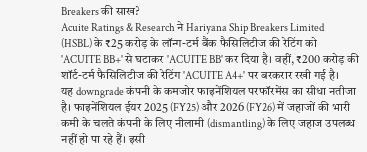Breakers की साख?
Acuite Ratings & Research ने Hariyana Ship Breakers Limited (HSBL) के ₹25 करोड़ के लॉन्ग-टर्म बैंक फैसिलिटीज की रेटिंग को 'ACUITE BB+' से घटाकर 'ACUITE BB' कर दिया है। वहीं, ₹200 करोड़ की शॉर्ट-टर्म फैसिलिटीज की रेटिंग 'ACUITE A4+' पर बरकरार रखी गई है।
यह downgrade कंपनी के कमजोर फाइनेंशियल परफॉरमेंस का सीधा नतीजा है। फाइनेंशियल ईयर 2025 (FY25) और 2026 (FY26) में जहाजों की भारी कमी के चलते कंपनी के लिए नीलामी (dismantling) के लिए जहाज उपलब्ध नहीं हो पा रहे हैं। इसी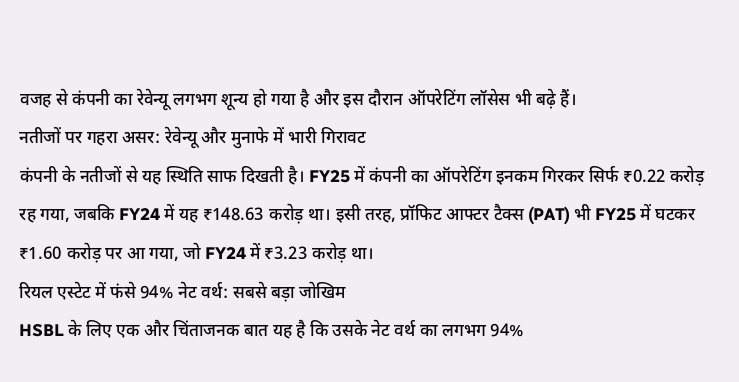वजह से कंपनी का रेवेन्यू लगभग शून्य हो गया है और इस दौरान ऑपरेटिंग लॉसेस भी बढ़े हैं।
नतीजों पर गहरा असर: रेवेन्यू और मुनाफे में भारी गिरावट
कंपनी के नतीजों से यह स्थिति साफ दिखती है। FY25 में कंपनी का ऑपरेटिंग इनकम गिरकर सिर्फ ₹0.22 करोड़ रह गया, जबकि FY24 में यह ₹148.63 करोड़ था। इसी तरह, प्रॉफिट आफ्टर टैक्स (PAT) भी FY25 में घटकर ₹1.60 करोड़ पर आ गया, जो FY24 में ₹3.23 करोड़ था।
रियल एस्टेट में फंसे 94% नेट वर्थ: सबसे बड़ा जोखिम
HSBL के लिए एक और चिंताजनक बात यह है कि उसके नेट वर्थ का लगभग 94%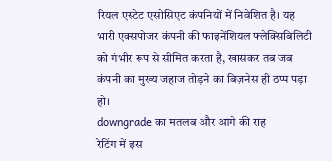रियल एस्टेट एसोसिएट कंपनियों में निवेशित है। यह भारी एक्सपोजर कंपनी की फाइनेंशियल फ्लेक्सिबिलिटी को गंभीर रूप से सीमित करता है, खासकर तब जब कंपनी का मुख्य जहाज तोड़ने का बिज़नेस ही ठप्प पड़ा हो।
downgrade का मतलब और आगे की राह
रेटिंग में इस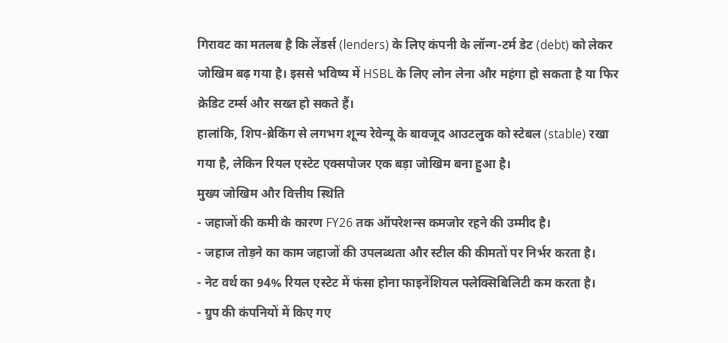गिरावट का मतलब है कि लेंडर्स (lenders) के लिए कंपनी के लॉन्ग-टर्म डेट (debt) को लेकर जोखिम बढ़ गया है। इससे भविष्य में HSBL के लिए लोन लेना और महंगा हो सकता है या फिर क्रेडिट टर्म्स और सख्त हो सकते हैं।
हालांकि, शिप-ब्रेकिंग से लगभग शून्य रेवेन्यू के बावजूद आउटलुक को स्टेबल (stable) रखा गया है, लेकिन रियल एस्टेट एक्सपोजर एक बड़ा जोखिम बना हुआ है।
मुख्य जोखिम और वित्तीय स्थिति
- जहाजों की कमी के कारण FY26 तक ऑपरेशन्स कमजोर रहने की उम्मीद है।
- जहाज तोड़ने का काम जहाजों की उपलब्धता और स्टील की कीमतों पर निर्भर करता है।
- नेट वर्थ का 94% रियल एस्टेट में फंसा होना फाइनेंशियल फ्लेक्सिबिलिटी कम करता है।
- ग्रुप की कंपनियों में किए गए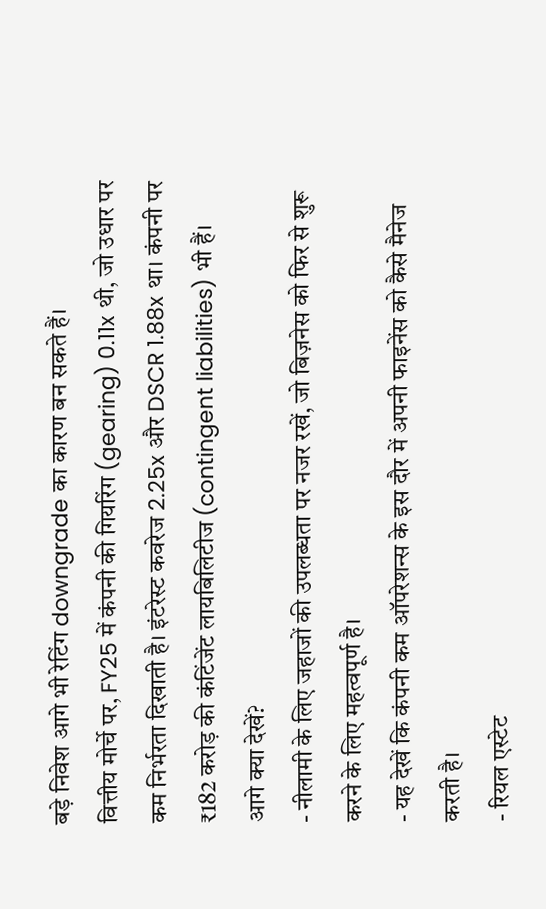बड़े निवेश आगे भी रेटिंग downgrade का कारण बन सकते हैं।
वित्तीय मोर्चे पर, FY25 में कंपनी की गियरिंग (gearing) 0.11x थी, जो उधार पर कम निर्भरता दिखाती है। इंटरेस्ट कवरेज 2.25x और DSCR 1.88x था। कंपनी पर ₹182 करोड़ की कंटिंजेंट लायबिलिटीज (contingent liabilities) भी हैं।
आगे क्या देखें?
- नीलामी के लिए जहाजों की उपलब्धता पर नजर रखें, जो बिज़नेस को फिर से शुरू करने के लिए महत्वपूर्ण है।
- यह देखें कि कंपनी कम ऑपरेशन्स के इस दौर में अपनी फाइनेंस को कैसे मैनेज करती है।
- रियल एस्टेट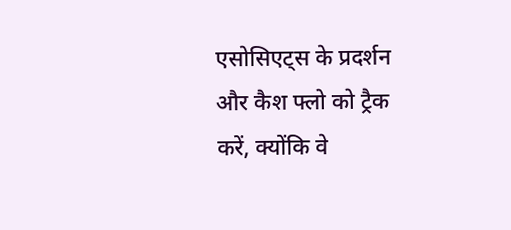एसोसिएट्स के प्रदर्शन और कैश फ्लो को ट्रैक करें, क्योंकि वे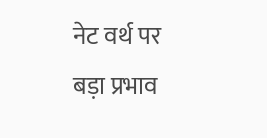नेट वर्थ पर बड़ा प्रभाव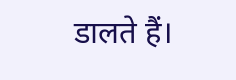डालते हैं।